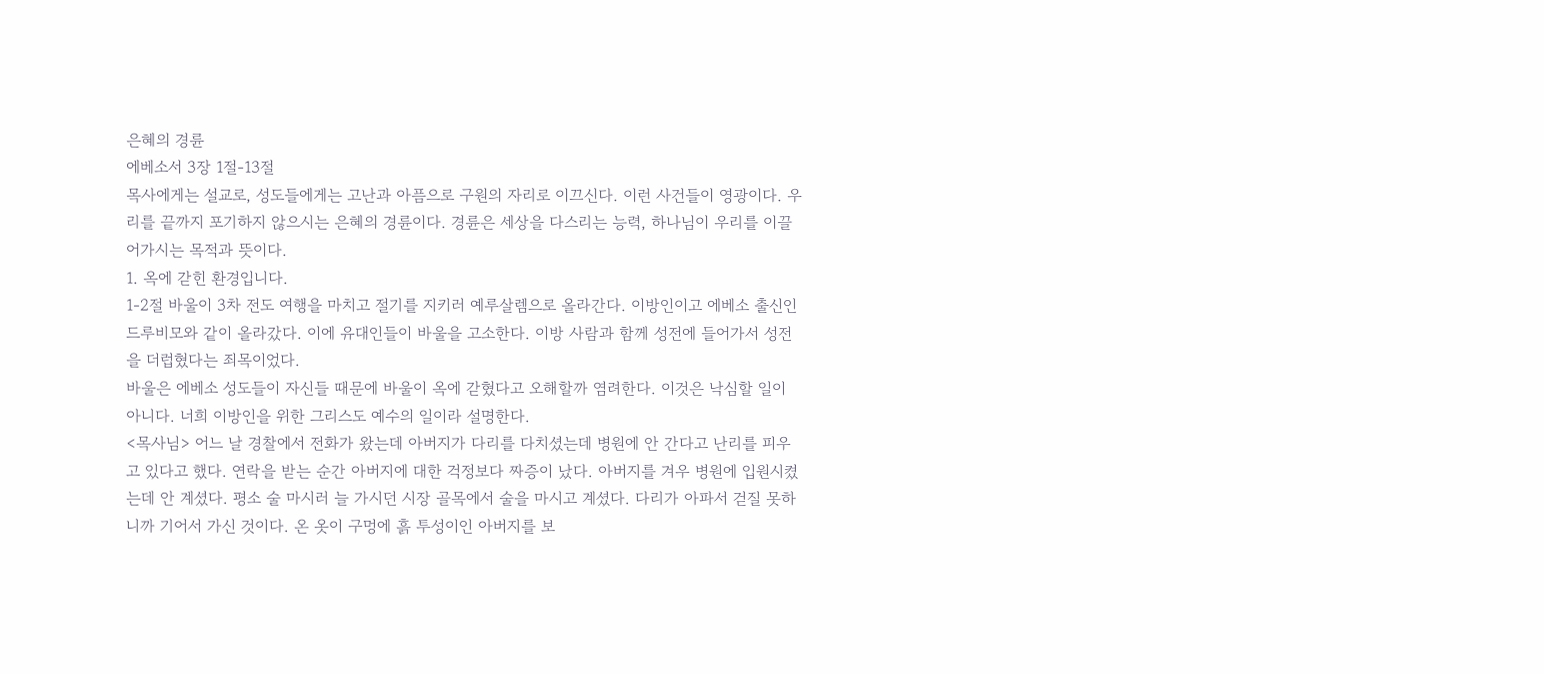은혜의 경륜
에베소서 3장 1절-13절
목사에게는 설교로, 성도들에게는 고난과 아픔으로 구원의 자리로 이끄신다. 이런 사건들이 영광이다. 우리를 끝까지 포기하지 않으시는 은혜의 경륜이다. 경륜은 세상을 다스리는 능력, 하나님이 우리를 이끌어가시는 목적과 뜻이다.
1. 옥에 갇힌 환경입니다.
1-2절 바울이 3차 전도 여행을 마치고 절기를 지키러 예루살렘으로 올라간다. 이방인이고 에베소 출신인 드루비모와 같이 올라갔다. 이에 유대인들이 바울을 고소한다. 이방 사람과 함께 성전에 들어가서 성전을 더럽혔다는 죄목이었다.
바울은 에베소 성도들이 자신들 때문에 바울이 옥에 갇혔다고 오해할까 염려한다. 이것은 낙심할 일이 아니다. 너희 이방인을 위한 그리스도 예수의 일이라 설명한다.
<목사님> 어느 날 경찰에서 전화가 왔는데 아버지가 다리를 다치셨는데 병원에 안 간다고 난리를 피우고 있다고 했다. 연락을 받는 순간 아버지에 대한 걱정보다 짜증이 났다. 아버지를 겨우 병원에 입원시켰는데 안 계셨다. 평소 술 마시러 늘 가시던 시장 골목에서 술을 마시고 계셨다. 다리가 아파서 걷질 못하니까 기어서 가신 것이다. 온 옷이 구멍에 흙 투성이인 아버지를 보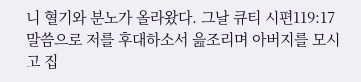니 혈기와 분노가 올라왔다. 그날 큐티 시편119:17 말씀으로 저를 후대하소서 읊조리며 아버지를 모시고 집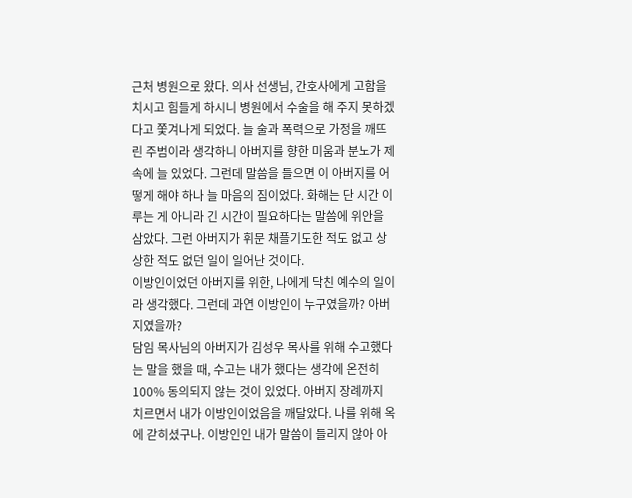근처 병원으로 왔다. 의사 선생님, 간호사에게 고함을 치시고 힘들게 하시니 병원에서 수술을 해 주지 못하겠다고 쫓겨나게 되었다. 늘 술과 폭력으로 가정을 깨뜨린 주범이라 생각하니 아버지를 향한 미움과 분노가 제 속에 늘 있었다. 그런데 말씀을 들으면 이 아버지를 어떻게 해야 하나 늘 마음의 짐이었다. 화해는 단 시간 이루는 게 아니라 긴 시간이 필요하다는 말씀에 위안을 삼았다. 그런 아버지가 휘문 채플기도한 적도 없고 상상한 적도 없던 일이 일어난 것이다.
이방인이었던 아버지를 위한, 나에게 닥친 예수의 일이라 생각했다. 그런데 과연 이방인이 누구였을까? 아버지였을까?
담임 목사님의 아버지가 김성우 목사를 위해 수고했다는 말을 했을 때, 수고는 내가 했다는 생각에 온전히 100% 동의되지 않는 것이 있었다. 아버지 장례까지 치르면서 내가 이방인이었음을 깨달았다. 나를 위해 옥에 갇히셨구나. 이방인인 내가 말씀이 들리지 않아 아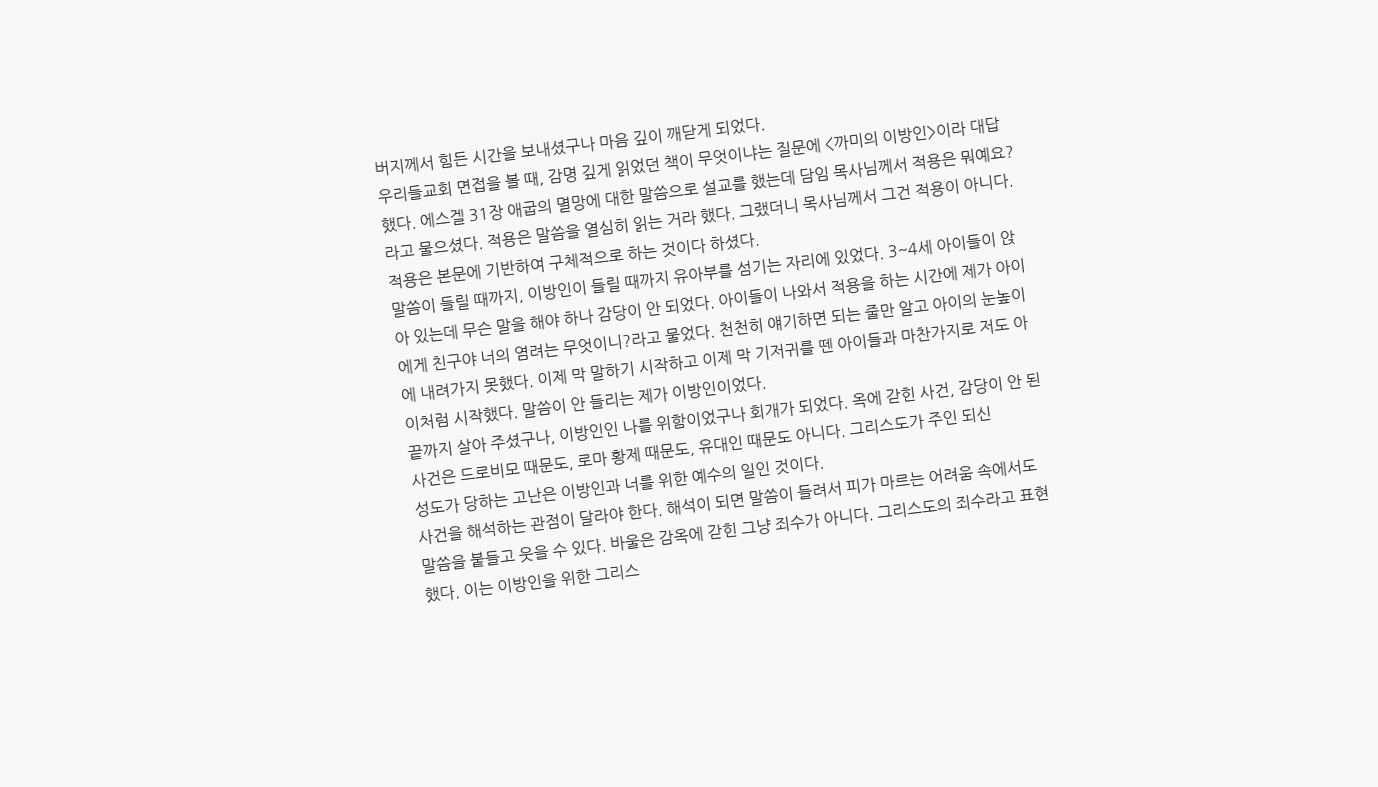버지께서 힘든 시간을 보내셨구나 마음 깊이 깨닫게 되었다.
우리들교회 면접을 볼 때, 감명 깊게 읽었던 책이 무엇이냐는 질문에 <까미의 이방인>이라 대답했다. 에스겔 31장 애굽의 멸망에 대한 말씀으로 설교를 했는데 담임 목사님께서 적용은 뭐예요?라고 물으셨다. 적용은 말씀을 열심히 읽는 거라 했다. 그랬더니 목사님께서 그건 적용이 아니다. 적용은 본문에 기반하여 구체적으로 하는 것이다 하셨다.
말씀이 들릴 때까지, 이방인이 들릴 때까지 유아부를 섬기는 자리에 있었다. 3~4세 아이들이 앉아 있는데 무슨 말을 해야 하나 감당이 안 되었다. 아이들이 나와서 적용을 하는 시간에 제가 아이에게 친구야 너의 염려는 무엇이니?라고 물었다. 천천히 얘기하면 되는 줄만 알고 아이의 눈높이에 내려가지 못했다. 이제 막 말하기 시작하고 이제 막 기저귀를 뗀 아이들과 마찬가지로 저도 아이처럼 시작했다. 말씀이 안 들리는 제가 이방인이었다.
끝까지 살아 주셨구나, 이방인인 나를 위함이었구나 회개가 되었다. 옥에 갇힌 사건, 감당이 안 된 사건은 드로비모 때문도, 로마 황제 때문도, 유대인 때문도 아니다. 그리스도가 주인 되신
성도가 당하는 고난은 이방인과 너를 위한 예수의 일인 것이다.
사건을 해석하는 관점이 달라야 한다. 해석이 되면 말씀이 들려서 피가 마르는 어려움 속에서도 말씀을 붙들고 웃을 수 있다. 바울은 감옥에 갇힌 그냥 죄수가 아니다. 그리스도의 죄수라고 표현했다. 이는 이방인을 위한 그리스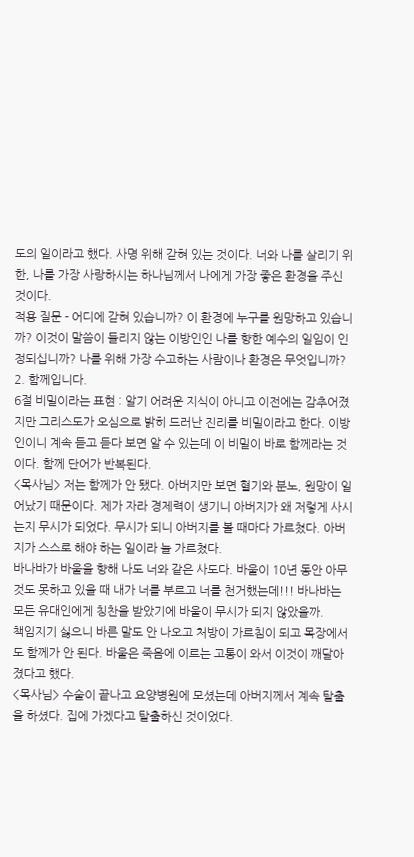도의 일이라고 했다. 사명 위해 갇혀 있는 것이다. 너와 나를 살리기 위한, 나를 가장 사랑하시는 하나님께서 나에게 가장 좋은 환경을 주신 것이다.
적용 질문 - 어디에 갇혀 있습니까? 이 환경에 누구를 원망하고 있습니까? 이것이 말씀이 들리지 않는 이방인인 나를 향한 예수의 일임이 인정되십니까? 나를 위해 가장 수고하는 사람이나 환경은 무엇입니까?
2. 함께입니다.
6절 비밀이라는 표현 : 알기 어려운 지식이 아니고 이전에는 감추어졌지만 그리스도가 오심으로 밝히 드러난 진리를 비밀이라고 한다. 이방인이니 계속 듣고 듣다 보면 알 수 있는데 이 비밀이 바로 함께라는 것이다. 함께 단어가 반복된다.
<목사님> 저는 함께가 안 됐다. 아버지만 보면 혈기와 분노, 원망이 일어났기 때문이다. 제가 자라 경제력이 생기니 아버지가 왜 저렇게 사시는지 무시가 되었다. 무시가 되니 아버지를 볼 때마다 가르쳤다. 아버지가 스스로 해야 하는 일이라 늘 가르쳤다.
바나바가 바울을 향해 나도 너와 같은 사도다. 바울이 10년 동안 아무것도 못하고 있을 때 내가 너를 부르고 너를 천거했는데!!! 바나바는 모든 유대인에게 칭찬을 받았기에 바울이 무시가 되지 않았을까.
책임지기 싫으니 바른 말도 안 나오고 처방이 가르침이 되고 목장에서도 함께가 안 된다. 바울은 죽음에 이르는 고통이 와서 이것이 깨달아졌다고 했다.
<목사님> 수술이 끝나고 요양병원에 모셨는데 아버지께서 계속 탈출을 하셨다. 집에 가겠다고 탈출하신 것이었다.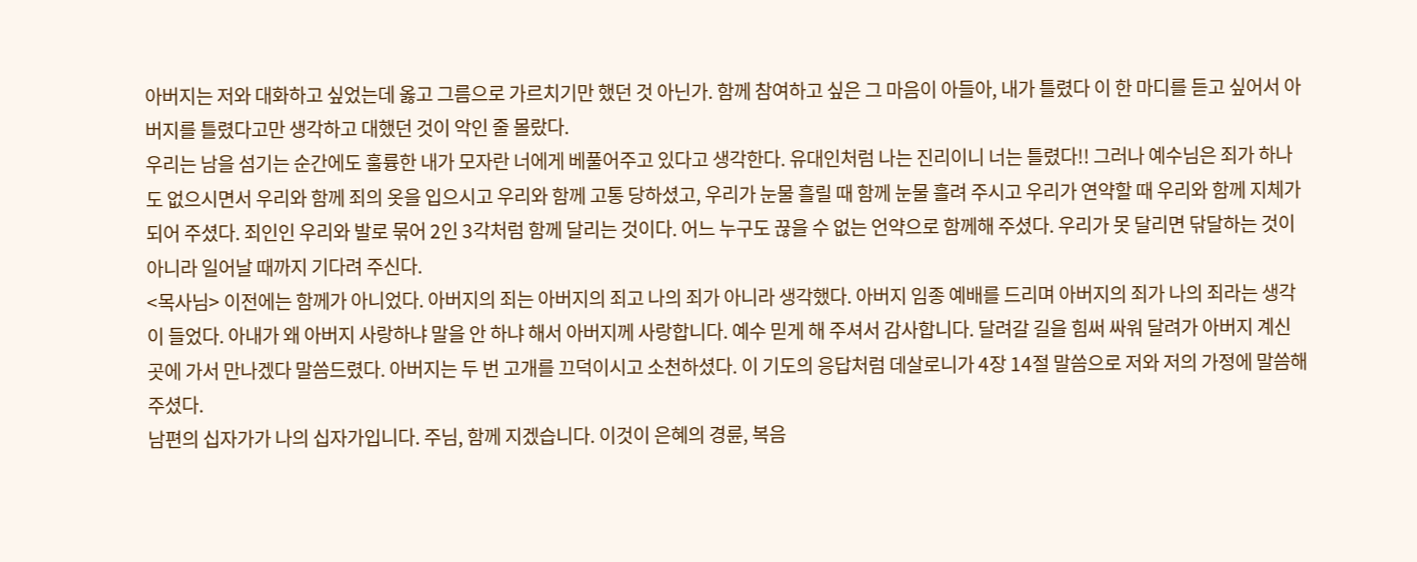아버지는 저와 대화하고 싶었는데 옳고 그름으로 가르치기만 했던 것 아닌가. 함께 참여하고 싶은 그 마음이 아들아, 내가 틀렸다 이 한 마디를 듣고 싶어서 아버지를 틀렸다고만 생각하고 대했던 것이 악인 줄 몰랐다.
우리는 남을 섬기는 순간에도 훌륭한 내가 모자란 너에게 베풀어주고 있다고 생각한다. 유대인처럼 나는 진리이니 너는 틀렸다!! 그러나 예수님은 죄가 하나도 없으시면서 우리와 함께 죄의 옷을 입으시고 우리와 함께 고통 당하셨고, 우리가 눈물 흘릴 때 함께 눈물 흘려 주시고 우리가 연약할 때 우리와 함께 지체가 되어 주셨다. 죄인인 우리와 발로 묶어 2인 3각처럼 함께 달리는 것이다. 어느 누구도 끊을 수 없는 언약으로 함께해 주셨다. 우리가 못 달리면 닦달하는 것이 아니라 일어날 때까지 기다려 주신다.
<목사님> 이전에는 함께가 아니었다. 아버지의 죄는 아버지의 죄고 나의 죄가 아니라 생각했다. 아버지 임종 예배를 드리며 아버지의 죄가 나의 죄라는 생각이 들었다. 아내가 왜 아버지 사랑하냐 말을 안 하냐 해서 아버지께 사랑합니다. 예수 믿게 해 주셔서 감사합니다. 달려갈 길을 힘써 싸워 달려가 아버지 계신 곳에 가서 만나겠다 말씀드렸다. 아버지는 두 번 고개를 끄덕이시고 소천하셨다. 이 기도의 응답처럼 데살로니가 4장 14절 말씀으로 저와 저의 가정에 말씀해 주셨다.
남편의 십자가가 나의 십자가입니다. 주님, 함께 지겠습니다. 이것이 은혜의 경륜, 복음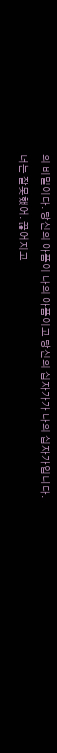의 비밀이다. 당신의 아픔이 나의 아픔이고 당신의 십자가가 나의 십자가입니다.
너는 잘못했어. 끊어지고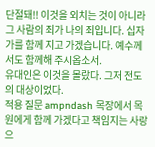단절돼!! 이것을 외치는 것이 아니라 그 사람의 죄가 나의 죄입니다. 십자가를 함께 지고 가겠습니다. 예수께서도 함께해 주시옵소서.
유대인은 이것을 몰랐다. 그저 전도의 대상이었다.
적용 질문 ampndash 목장에서 목원에게 함께 가겠다고 책임지는 사랑으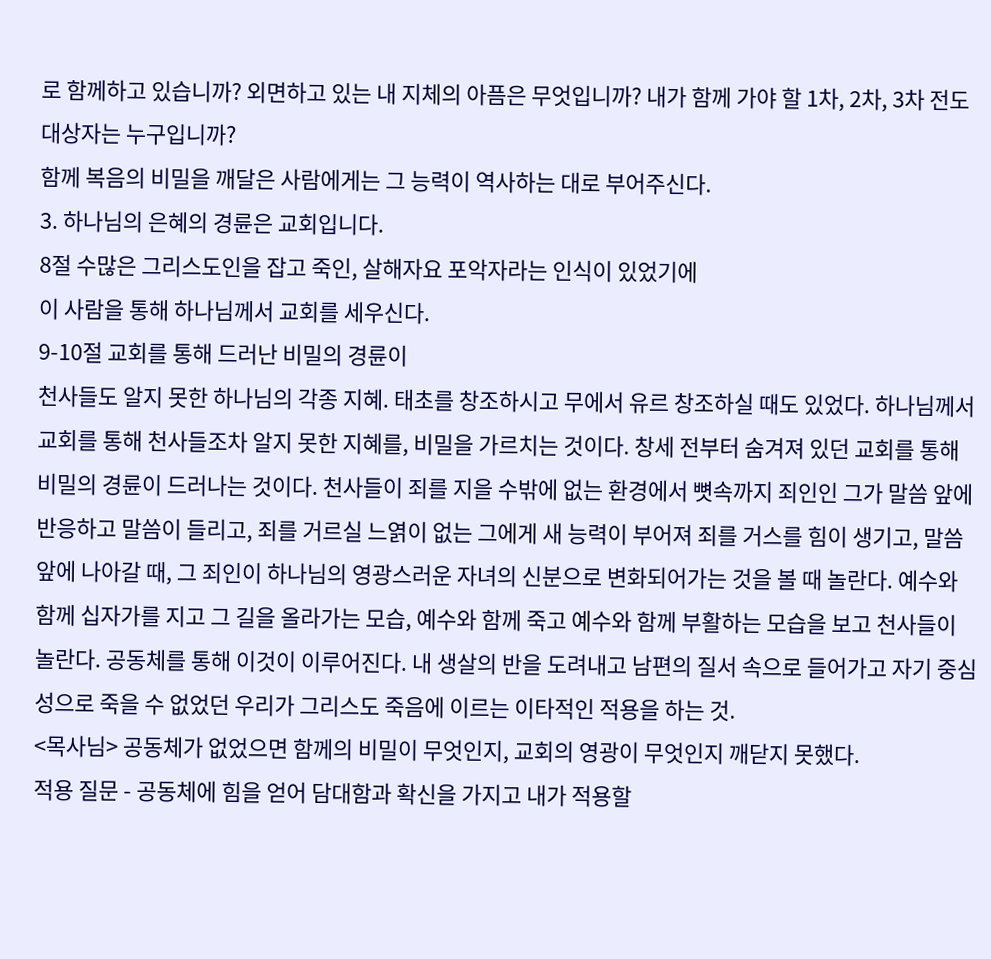로 함께하고 있습니까? 외면하고 있는 내 지체의 아픔은 무엇입니까? 내가 함께 가야 할 1차, 2차, 3차 전도 대상자는 누구입니까?
함께 복음의 비밀을 깨달은 사람에게는 그 능력이 역사하는 대로 부어주신다.
3. 하나님의 은혜의 경륜은 교회입니다.
8절 수많은 그리스도인을 잡고 죽인, 살해자요 포악자라는 인식이 있었기에
이 사람을 통해 하나님께서 교회를 세우신다.
9-10절 교회를 통해 드러난 비밀의 경륜이
천사들도 알지 못한 하나님의 각종 지혜. 태초를 창조하시고 무에서 유르 창조하실 때도 있었다. 하나님께서 교회를 통해 천사들조차 알지 못한 지혜를, 비밀을 가르치는 것이다. 창세 전부터 숨겨져 있던 교회를 통해 비밀의 경륜이 드러나는 것이다. 천사들이 죄를 지을 수밖에 없는 환경에서 뼛속까지 죄인인 그가 말씀 앞에 반응하고 말씀이 들리고, 죄를 거르실 느엵이 없는 그에게 새 능력이 부어져 죄를 거스를 힘이 생기고, 말씀 앞에 나아갈 때, 그 죄인이 하나님의 영광스러운 자녀의 신분으로 변화되어가는 것을 볼 때 놀란다. 예수와 함께 십자가를 지고 그 길을 올라가는 모습, 예수와 함께 죽고 예수와 함께 부활하는 모습을 보고 천사들이 놀란다. 공동체를 통해 이것이 이루어진다. 내 생살의 반을 도려내고 남편의 질서 속으로 들어가고 자기 중심성으로 죽을 수 없었던 우리가 그리스도 죽음에 이르는 이타적인 적용을 하는 것.
<목사님> 공동체가 없었으면 함께의 비밀이 무엇인지, 교회의 영광이 무엇인지 깨닫지 못했다.
적용 질문 - 공동체에 힘을 얻어 담대함과 확신을 가지고 내가 적용할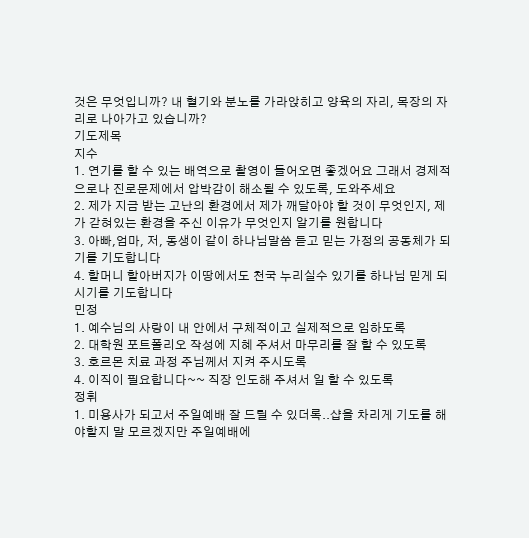것은 무엇입니까? 내 혈기와 분노를 가라앉히고 양육의 자리, 목장의 자리로 나아가고 있습니까?
기도제목
지수
1. 연기를 할 수 있는 배역으로 촬영이 들어오면 좋겠어요 그래서 경제적으로나 진로문제에서 압박감이 해소될 수 있도록, 도와주세요
2. 제가 지금 받는 고난의 환경에서 제가 깨달아야 할 것이 무엇인지, 제가 갇혀있는 환경을 주신 이유가 무엇인지 알기를 원합니다
3. 아빠,엄마, 저, 동생이 같이 하나님말씀 듣고 믿는 가정의 공동체가 되기를 기도합니다
4. 할머니 할아버지가 이땅에서도 천국 누리실수 있기를 하나님 믿게 되시기를 기도합니다
민정
1. 예수님의 사랑이 내 안에서 구체적이고 실제적으로 임하도록
2. 대학원 포트폴리오 작성에 지혜 주셔서 마무리를 잘 할 수 있도록
3. 호르몬 치료 과정 주님께서 지켜 주시도록
4. 이직이 필요합니다~~ 직장 인도해 주셔서 일 할 수 있도록
정휘
1. 미용사가 되고서 주일예배 잘 드릴 수 있더록..샵을 차리게 기도를 해야할지 말 모르겠지만 주일예배에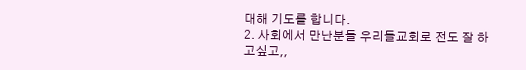대해 기도를 합니다.
2. 사회에서 만난분들 우리들교회로 전도 잘 하고싶고,,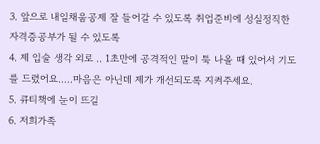3. 앞으로 내일채움공제 잘 들어갈 수 있도록 취업준비에 성실정직한 자격증공부가 될 수 있도록
4. 제 입술 생각 외로 .. 1초만에 공격적인 말이 툭 나올 때 있어서 기도를 드렸어요.....마음은 아닌데 제가 개선되도록 지켜주세요.
5. 큐티책에 눈이 뜨길
6. 저희가족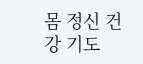몸 정신 건강 기도